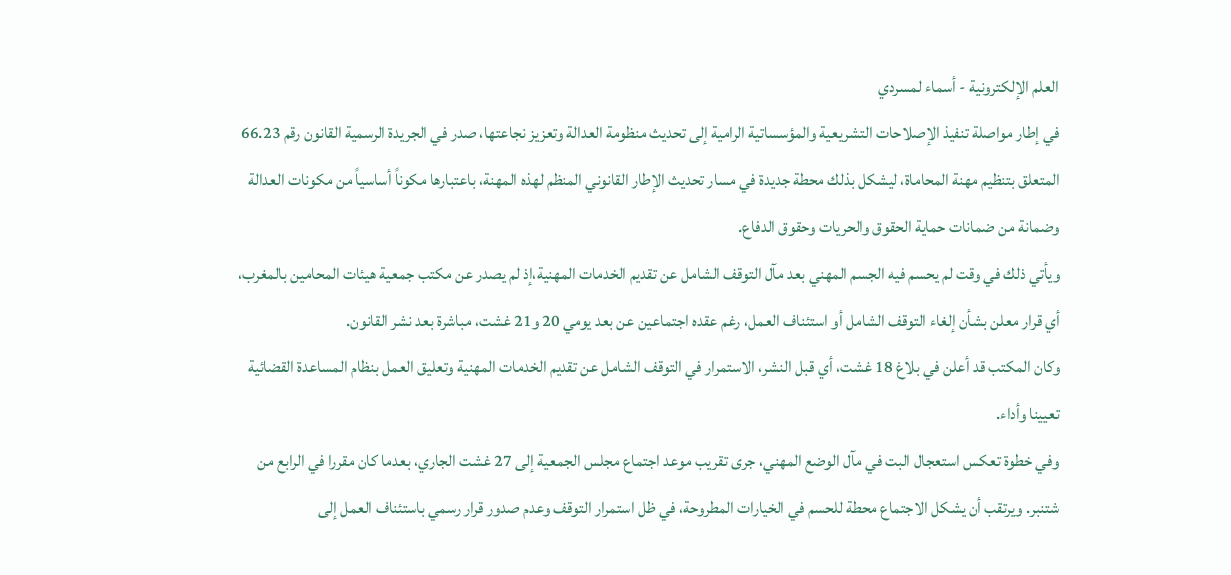العلم الإلكترونية - أسماء لمسردي
في إطار مواصلة تنفيذ الإصلاحات التشريعية والمؤسساتية الرامية إلى تحديث منظومة العدالة وتعزيز نجاعتها، صدر في الجريدة الرسمية القانون رقم 66.23 المتعلق بتنظيم مهنة المحاماة، ليشكل بذلك محطة جديدة في مسار تحديث الإطار القانوني المنظم لهذه المهنة، باعتبارها مكوناً أساسياً من مكونات العدالة وضمانة من ضمانات حماية الحقوق والحريات وحقوق الدفاع.
ويأتي ذلك في وقت لم يحسم فيه الجسم المهني بعد مآل التوقف الشامل عن تقديم الخدمات المهنية،إذ لم يصدر عن مكتب جمعية هيئات المحامين بالمغرب، أي قرار معلن بشأن إلغاء التوقف الشامل أو استئناف العمل، رغم عقده اجتماعين عن بعد يومي 20 و21 غشت، مباشرة بعد نشر القانون.
وكان المكتب قد أعلن في بلاغ 18 غشت، أي قبل النشر، الاستمرار في التوقف الشامل عن تقديم الخدمات المهنية وتعليق العمل بنظام المساعدة القضائية تعيينا وأداء.
وفي خطوة تعكس استعجال البت في مآل الوضع المهني، جرى تقريب موعد اجتماع مجلس الجمعية إلى 27 غشت الجاري، بعدما كان مقررا في الرابع من شتنبر. ويرتقب أن يشكل الاجتماع محطة للحسم في الخيارات المطروحة، في ظل استمرار التوقف وعدم صدور قرار رسمي باستئناف العمل إلى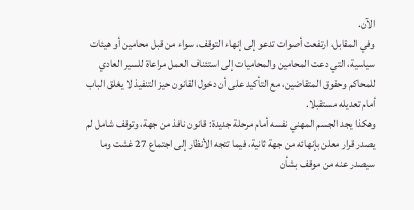الآن.
وفي المقابل، ارتفعت أصوات تدعو إلى إنهاء التوقف، سواء من قبل محامين أو هيئات سياسية، التي دعت المحامين والمحاميات إلى استئناف العمل مراعاة للسير العادي للمحاكم وحقوق المتقاضين، مع التأكيد على أن دخول القانون حيز التنفيذ لا يغلق الباب أمام تعديله مستقبلا.
وهكذا يجد الجسم المهني نفسه أمام مرحلة جديدة: قانون نافذ من جهة، وتوقف شامل لم يصدر قرار معلن بإنهائه من جهة ثانية، فيما تتجه الأنظار إلى اجتماع 27 غشت وما سيصدر عنه من موقف بشأن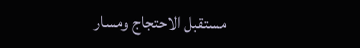مستقبل الاحتجاج ومسار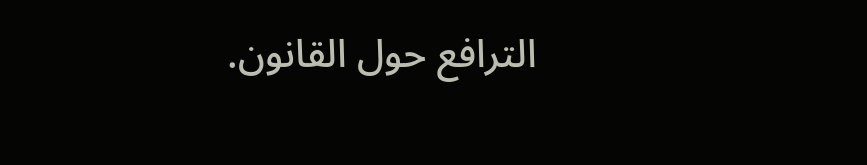الترافع حول القانون.